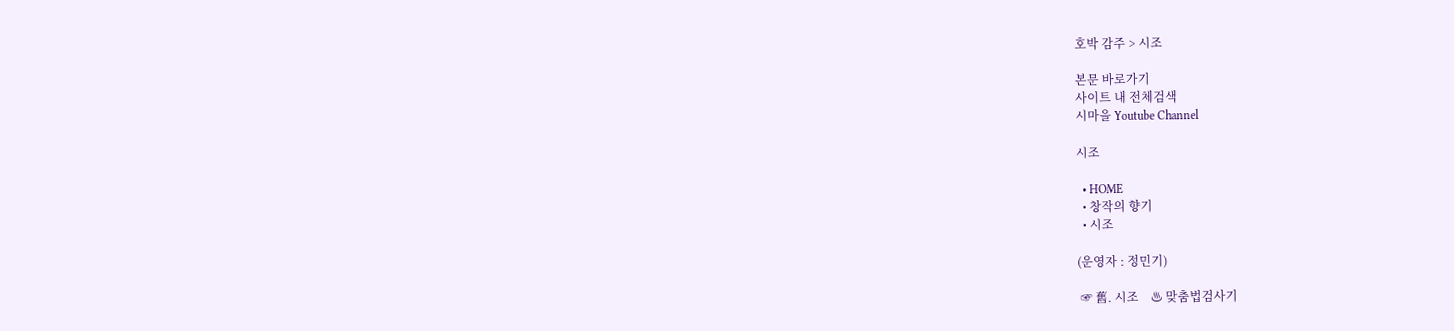호박 감주 > 시조

본문 바로가기
사이트 내 전체검색
시마을 Youtube Channel

시조

  • HOME
  • 창작의 향기
  • 시조

(운영자 : 정민기)

 ☞ 舊. 시조    ♨ 맞춤법검사기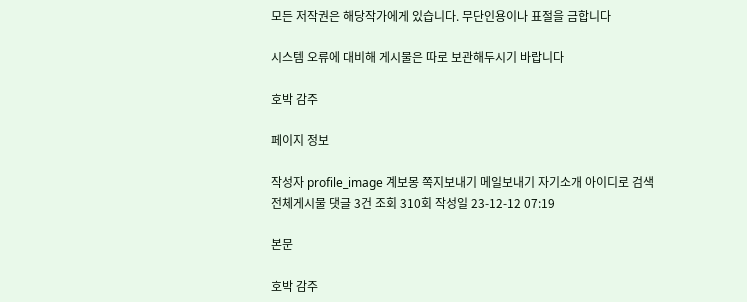모든 저작권은 해당작가에게 있습니다. 무단인용이나 표절을 금합니다

시스템 오류에 대비해 게시물은 따로 보관해두시기 바랍니다

호박 감주

페이지 정보

작성자 profile_image 계보몽 쪽지보내기 메일보내기 자기소개 아이디로 검색 전체게시물 댓글 3건 조회 310회 작성일 23-12-12 07:19

본문

호박 감주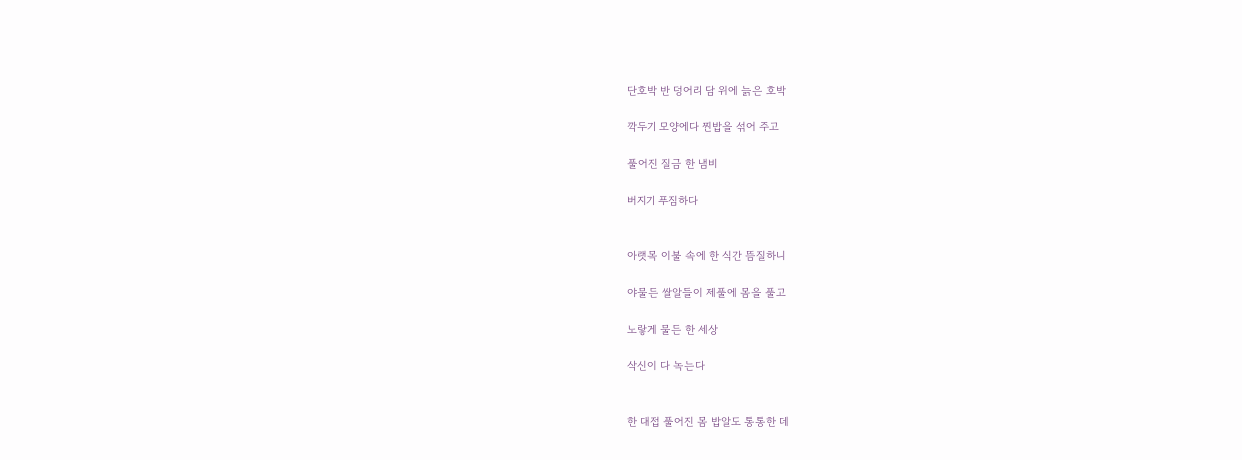단호박 반 덩어리 담 위에 늙은 호박

깍두기 모양에다 찐밥을 섞어 주고

풀어진 질금 한 냄비

버지기 푸짐하다


아랫목 이불 속에 한 식간 뜸질하니

야물든 쌀알들이 제풀에 몸을 풀고

노랗게 물든 한 세상

삭신이 다 녹는다


한 대접 풀어진 몸 밥알도 통통한 데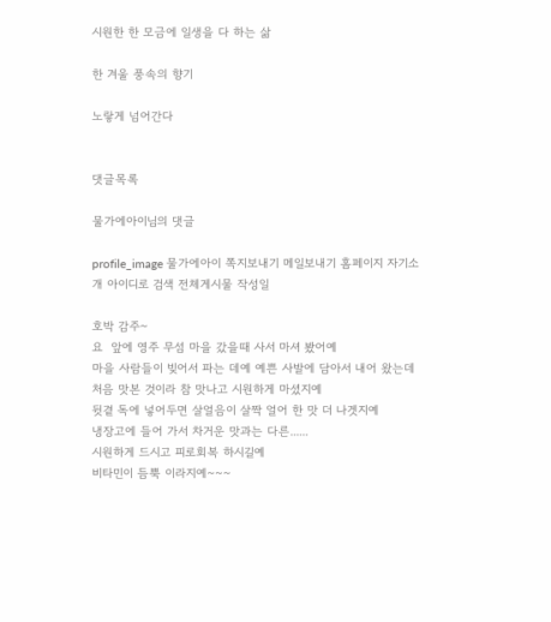시원한 한 모금에 일생을 다 하는 삶

한 겨울 풍속의 향기

노랗게 넘어간다


댓글목록

물가에아이님의 댓글

profile_image 물가에아이 쪽지보내기 메일보내기 홈페이지 자기소개 아이디로 검색 전체게시물 작성일

호박 감주~
요  앞에 영주 무섬 마을 갔을때 사서 마셔 봤어예
마을 사람들이 빚어서 파는 데예 예쁜 사발에 담아서 내어 왔는데
처음 맛본 것이라 참 맛나고 시원하게 마셨지예
뒷곁 독에 넣어두면 살얼음이 살짝 얼어 한 맛 더 나겟지예
냉장고에 들어 가서 차거운 맛과는 다른......
시원하게 드시고 피로회복 하시길예
비타민이 듬뿍 이라지예~~~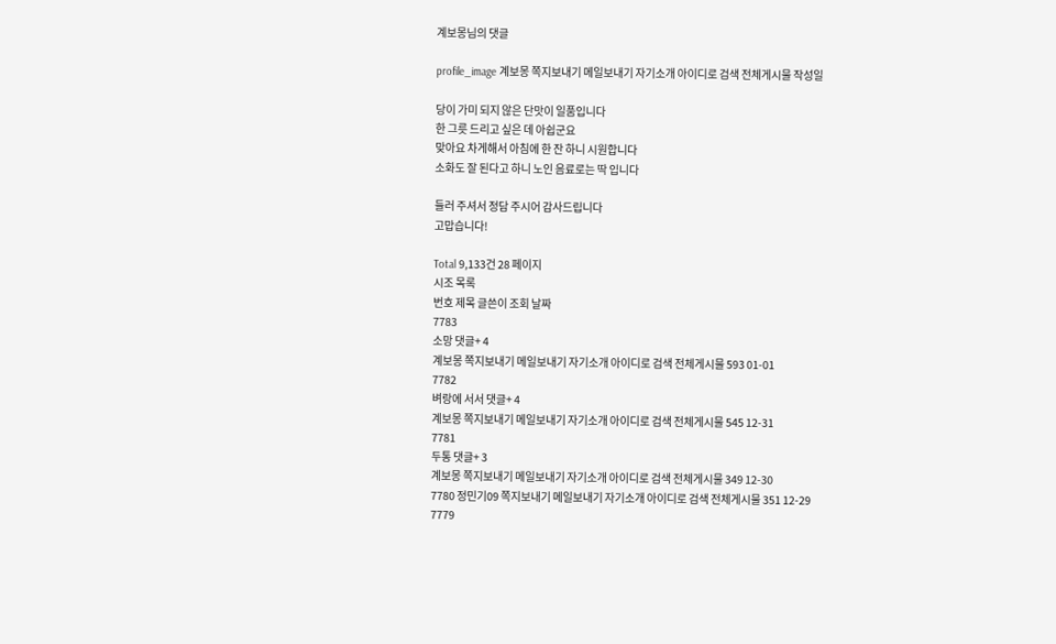계보몽님의 댓글

profile_image 계보몽 쪽지보내기 메일보내기 자기소개 아이디로 검색 전체게시물 작성일

당이 가미 되지 않은 단맛이 일품입니다
한 그릇 드리고 싶은 데 아쉽군요
맞아요 차게해서 아침에 한 잔 하니 시원합니다
소화도 잘 된다고 하니 노인 음료로는 딱 입니다

들러 주셔서 정담 주시어 감사드립니다
고맙습니다!

Total 9,133건 28 페이지
시조 목록
번호 제목 글쓴이 조회 날짜
7783
소망 댓글+ 4
계보몽 쪽지보내기 메일보내기 자기소개 아이디로 검색 전체게시물 593 01-01
7782
벼랑에 서서 댓글+ 4
계보몽 쪽지보내기 메일보내기 자기소개 아이디로 검색 전체게시물 545 12-31
7781
두통 댓글+ 3
계보몽 쪽지보내기 메일보내기 자기소개 아이디로 검색 전체게시물 349 12-30
7780 정민기09 쪽지보내기 메일보내기 자기소개 아이디로 검색 전체게시물 351 12-29
7779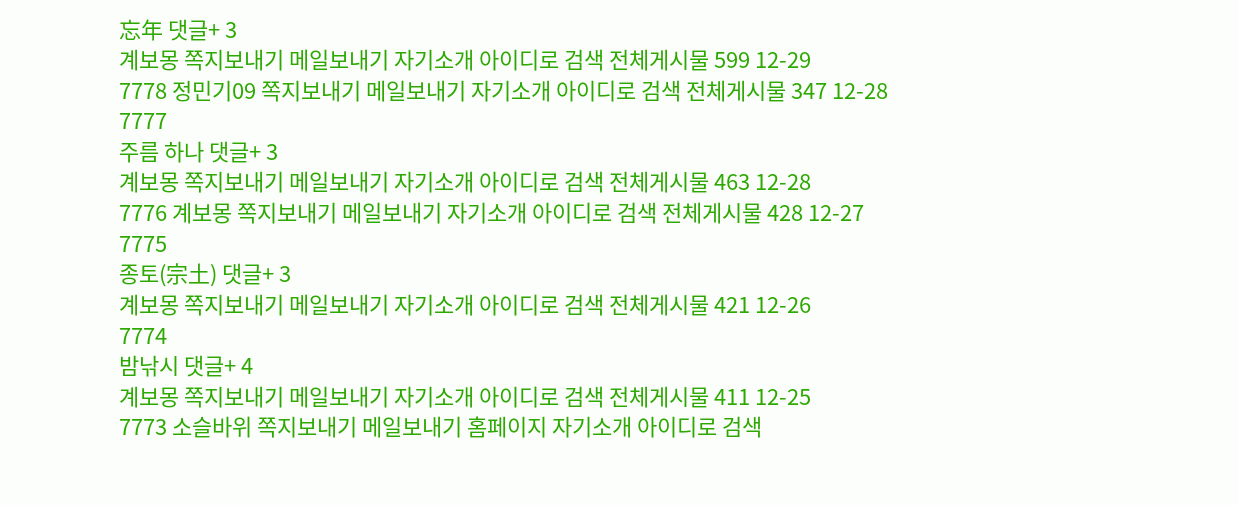忘年 댓글+ 3
계보몽 쪽지보내기 메일보내기 자기소개 아이디로 검색 전체게시물 599 12-29
7778 정민기09 쪽지보내기 메일보내기 자기소개 아이디로 검색 전체게시물 347 12-28
7777
주름 하나 댓글+ 3
계보몽 쪽지보내기 메일보내기 자기소개 아이디로 검색 전체게시물 463 12-28
7776 계보몽 쪽지보내기 메일보내기 자기소개 아이디로 검색 전체게시물 428 12-27
7775
종토(宗土) 댓글+ 3
계보몽 쪽지보내기 메일보내기 자기소개 아이디로 검색 전체게시물 421 12-26
7774
밤낚시 댓글+ 4
계보몽 쪽지보내기 메일보내기 자기소개 아이디로 검색 전체게시물 411 12-25
7773 소슬바위 쪽지보내기 메일보내기 홈페이지 자기소개 아이디로 검색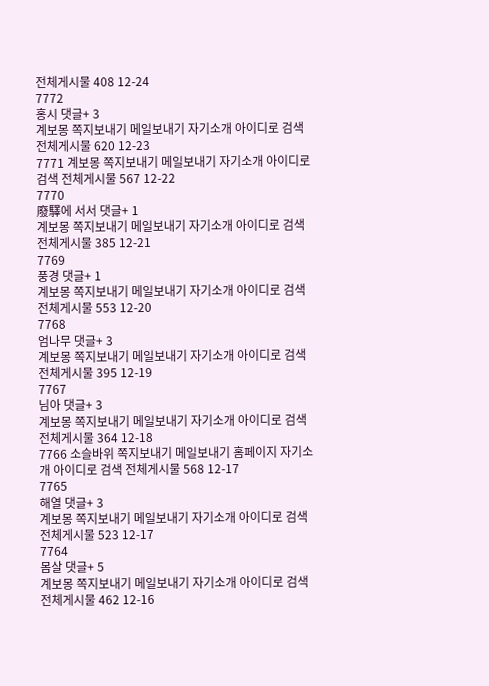전체게시물 408 12-24
7772
홍시 댓글+ 3
계보몽 쪽지보내기 메일보내기 자기소개 아이디로 검색 전체게시물 620 12-23
7771 계보몽 쪽지보내기 메일보내기 자기소개 아이디로 검색 전체게시물 567 12-22
7770
廢驛에 서서 댓글+ 1
계보몽 쪽지보내기 메일보내기 자기소개 아이디로 검색 전체게시물 385 12-21
7769
풍경 댓글+ 1
계보몽 쪽지보내기 메일보내기 자기소개 아이디로 검색 전체게시물 553 12-20
7768
엄나무 댓글+ 3
계보몽 쪽지보내기 메일보내기 자기소개 아이디로 검색 전체게시물 395 12-19
7767
님아 댓글+ 3
계보몽 쪽지보내기 메일보내기 자기소개 아이디로 검색 전체게시물 364 12-18
7766 소슬바위 쪽지보내기 메일보내기 홈페이지 자기소개 아이디로 검색 전체게시물 568 12-17
7765
해열 댓글+ 3
계보몽 쪽지보내기 메일보내기 자기소개 아이디로 검색 전체게시물 523 12-17
7764
몸살 댓글+ 5
계보몽 쪽지보내기 메일보내기 자기소개 아이디로 검색 전체게시물 462 12-16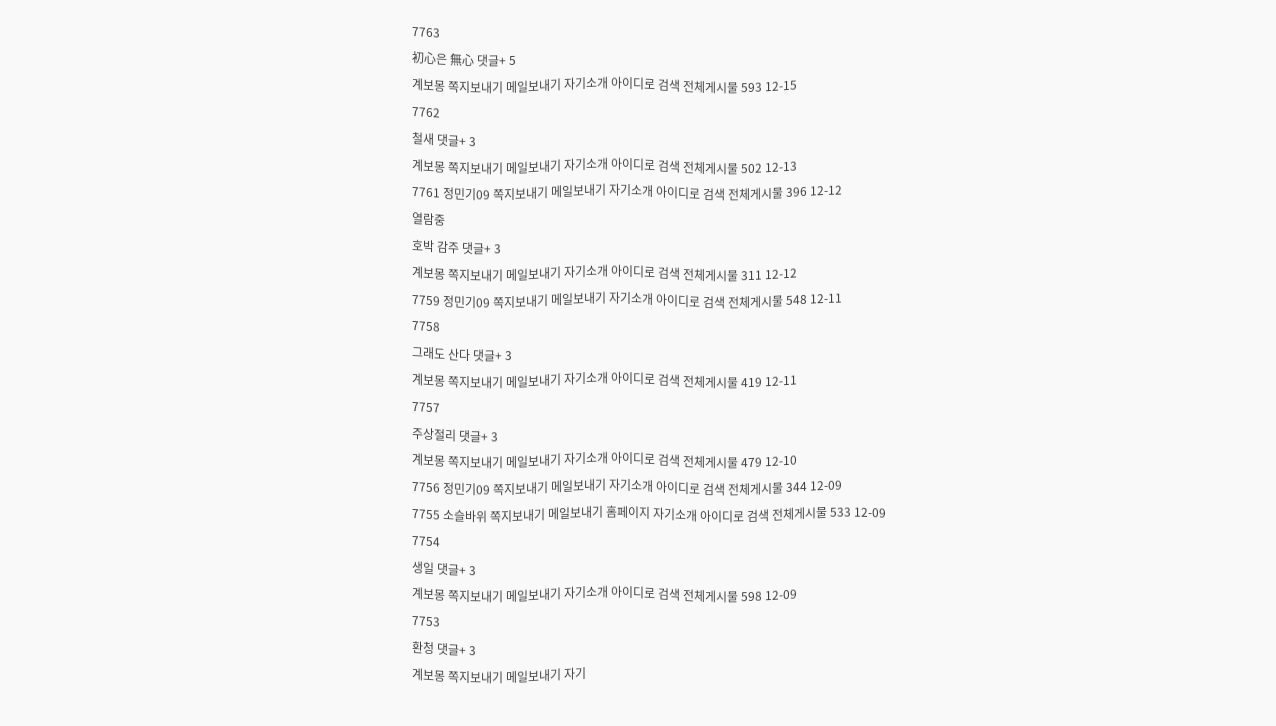7763
初心은 無心 댓글+ 5
계보몽 쪽지보내기 메일보내기 자기소개 아이디로 검색 전체게시물 593 12-15
7762
철새 댓글+ 3
계보몽 쪽지보내기 메일보내기 자기소개 아이디로 검색 전체게시물 502 12-13
7761 정민기09 쪽지보내기 메일보내기 자기소개 아이디로 검색 전체게시물 396 12-12
열람중
호박 감주 댓글+ 3
계보몽 쪽지보내기 메일보내기 자기소개 아이디로 검색 전체게시물 311 12-12
7759 정민기09 쪽지보내기 메일보내기 자기소개 아이디로 검색 전체게시물 548 12-11
7758
그래도 산다 댓글+ 3
계보몽 쪽지보내기 메일보내기 자기소개 아이디로 검색 전체게시물 419 12-11
7757
주상절리 댓글+ 3
계보몽 쪽지보내기 메일보내기 자기소개 아이디로 검색 전체게시물 479 12-10
7756 정민기09 쪽지보내기 메일보내기 자기소개 아이디로 검색 전체게시물 344 12-09
7755 소슬바위 쪽지보내기 메일보내기 홈페이지 자기소개 아이디로 검색 전체게시물 533 12-09
7754
생일 댓글+ 3
계보몽 쪽지보내기 메일보내기 자기소개 아이디로 검색 전체게시물 598 12-09
7753
환청 댓글+ 3
계보몽 쪽지보내기 메일보내기 자기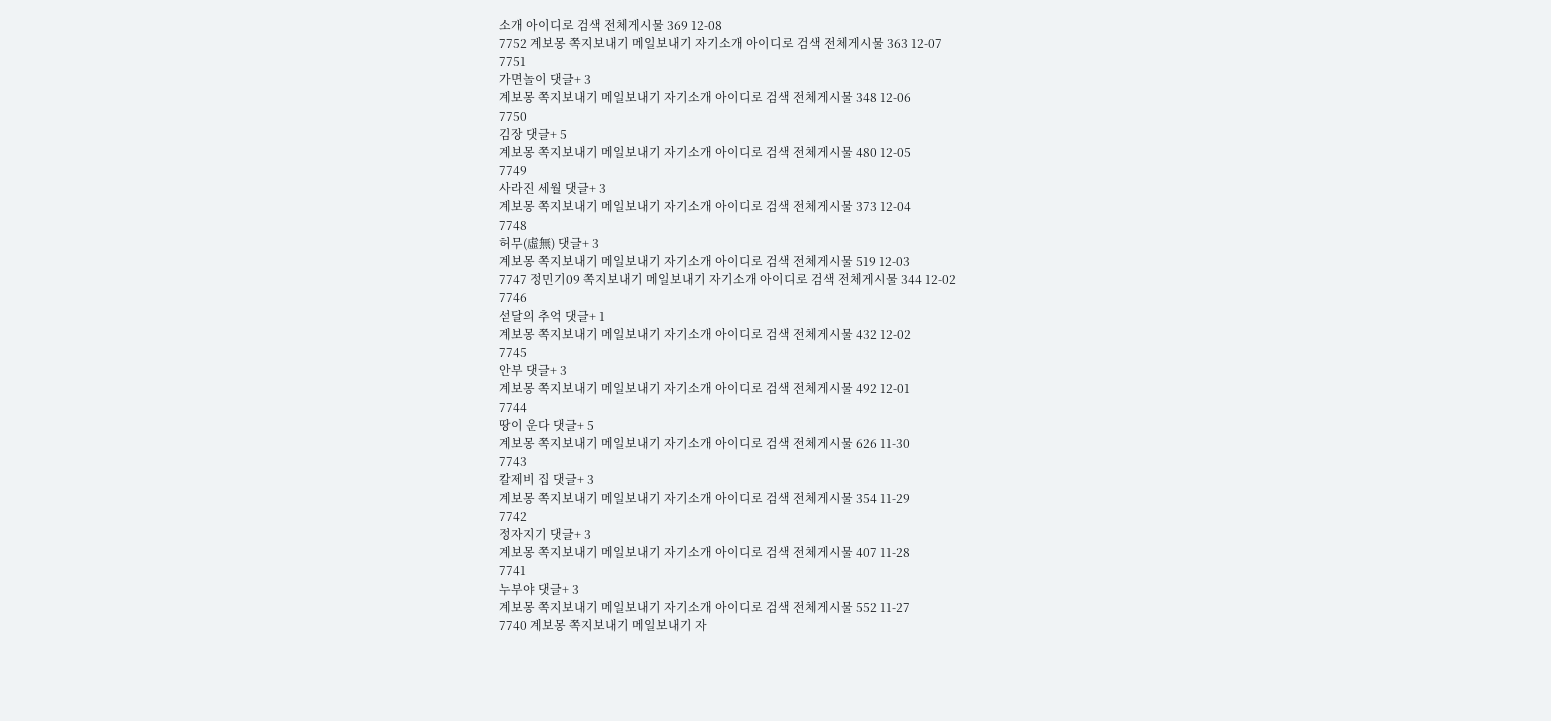소개 아이디로 검색 전체게시물 369 12-08
7752 계보몽 쪽지보내기 메일보내기 자기소개 아이디로 검색 전체게시물 363 12-07
7751
가면놀이 댓글+ 3
계보몽 쪽지보내기 메일보내기 자기소개 아이디로 검색 전체게시물 348 12-06
7750
김장 댓글+ 5
계보몽 쪽지보내기 메일보내기 자기소개 아이디로 검색 전체게시물 480 12-05
7749
사라진 세월 댓글+ 3
계보몽 쪽지보내기 메일보내기 자기소개 아이디로 검색 전체게시물 373 12-04
7748
허무(虛無) 댓글+ 3
계보몽 쪽지보내기 메일보내기 자기소개 아이디로 검색 전체게시물 519 12-03
7747 정민기09 쪽지보내기 메일보내기 자기소개 아이디로 검색 전체게시물 344 12-02
7746
섣달의 추억 댓글+ 1
계보몽 쪽지보내기 메일보내기 자기소개 아이디로 검색 전체게시물 432 12-02
7745
안부 댓글+ 3
계보몽 쪽지보내기 메일보내기 자기소개 아이디로 검색 전체게시물 492 12-01
7744
땅이 운다 댓글+ 5
계보몽 쪽지보내기 메일보내기 자기소개 아이디로 검색 전체게시물 626 11-30
7743
칼제비 집 댓글+ 3
계보몽 쪽지보내기 메일보내기 자기소개 아이디로 검색 전체게시물 354 11-29
7742
정자지기 댓글+ 3
계보몽 쪽지보내기 메일보내기 자기소개 아이디로 검색 전체게시물 407 11-28
7741
누부야 댓글+ 3
계보몽 쪽지보내기 메일보내기 자기소개 아이디로 검색 전체게시물 552 11-27
7740 계보몽 쪽지보내기 메일보내기 자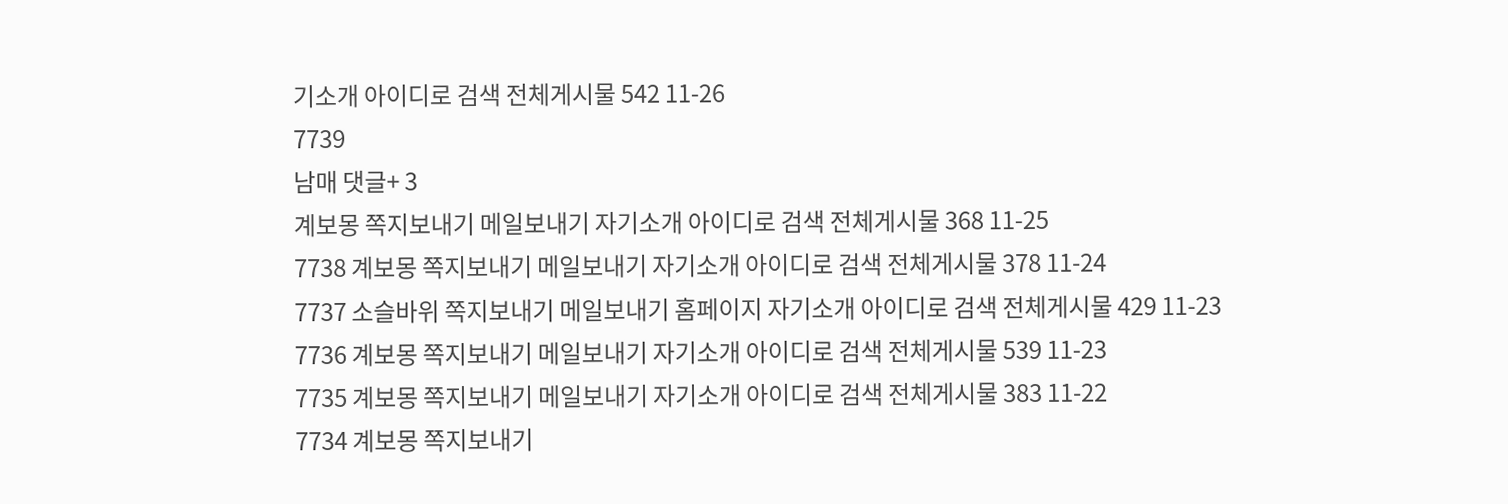기소개 아이디로 검색 전체게시물 542 11-26
7739
남매 댓글+ 3
계보몽 쪽지보내기 메일보내기 자기소개 아이디로 검색 전체게시물 368 11-25
7738 계보몽 쪽지보내기 메일보내기 자기소개 아이디로 검색 전체게시물 378 11-24
7737 소슬바위 쪽지보내기 메일보내기 홈페이지 자기소개 아이디로 검색 전체게시물 429 11-23
7736 계보몽 쪽지보내기 메일보내기 자기소개 아이디로 검색 전체게시물 539 11-23
7735 계보몽 쪽지보내기 메일보내기 자기소개 아이디로 검색 전체게시물 383 11-22
7734 계보몽 쪽지보내기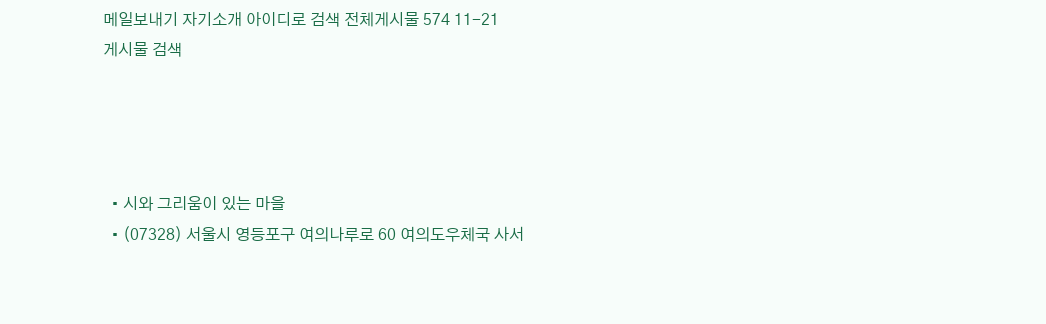메일보내기 자기소개 아이디로 검색 전체게시물 574 11-21
게시물 검색




  • 시와 그리움이 있는 마을
  • (07328) 서울시 영등포구 여의나루로 60 여의도우체국 사서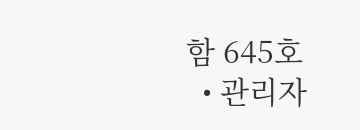함 645호
  • 관리자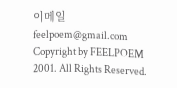이메일 feelpoem@gmail.com
Copyright by FEELPOEM 2001. All Rights Reserved.